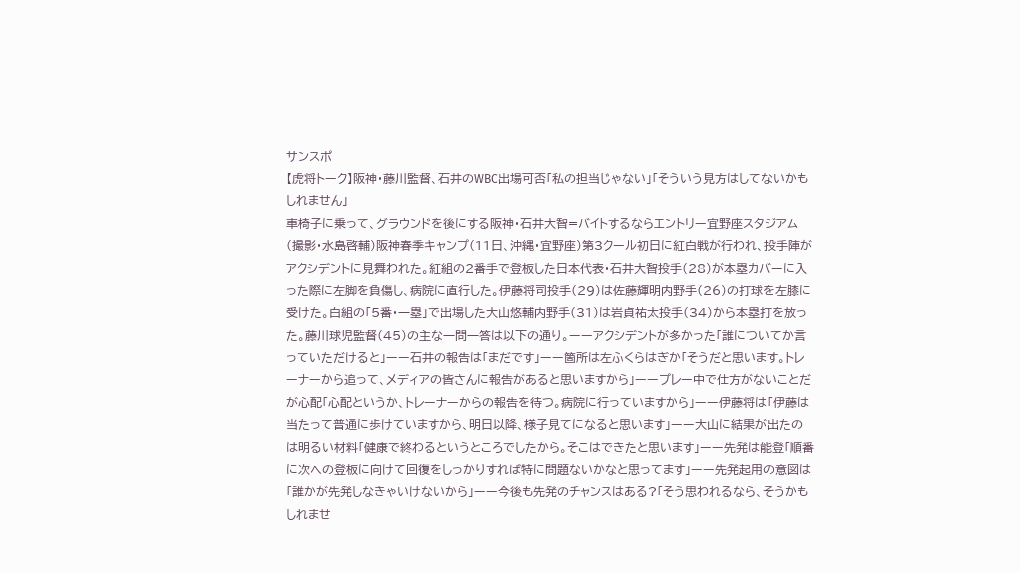サンスポ
【虎将トーク】阪神・藤川監督、石井のWBC出場可否「私の担当じゃない」「そういう見方はしてないかもしれません」
車椅子に乗って、グラウンドを後にする阪神・石井大智=バイトするならエントリー宜野座スタジアム(撮影・水島啓輔)阪神春季キャンプ(11日、沖縄・宜野座)第3クール初日に紅白戦が行われ、投手陣がアクシデントに見舞われた。紅組の2番手で登板した日本代表・石井大智投手(28)が本塁カバーに入った際に左脚を負傷し、病院に直行した。伊藤将司投手(29)は佐藤輝明内野手(26)の打球を左膝に受けた。白組の「5番・一塁」で出場した大山悠輔内野手(31)は岩貞祐太投手(34)から本塁打を放った。藤川球児監督(45)の主な一問一答は以下の通り。ーーアクシデントが多かった「誰についてか言っていただけると」ーー石井の報告は「まだです」ーー箇所は左ふくらはぎか「そうだと思います。トレーナーから追って、メディアの皆さんに報告があると思いますから」ーープレー中で仕方がないことだが心配「心配というか、トレーナーからの報告を待つ。病院に行っていますから」ーー伊藤将は「伊藤は当たって普通に歩けていますから、明日以降、様子見てになると思います」ーー大山に結果が出たのは明るい材料「健康で終わるというところでしたから。そこはできたと思います」ーー先発は能登「順番に次への登板に向けて回復をしっかりすれば特に問題ないかなと思ってます」ーー先発起用の意図は「誰かが先発しなきゃいけないから」ーー今後も先発のチャンスはある?「そう思われるなら、そうかもしれませ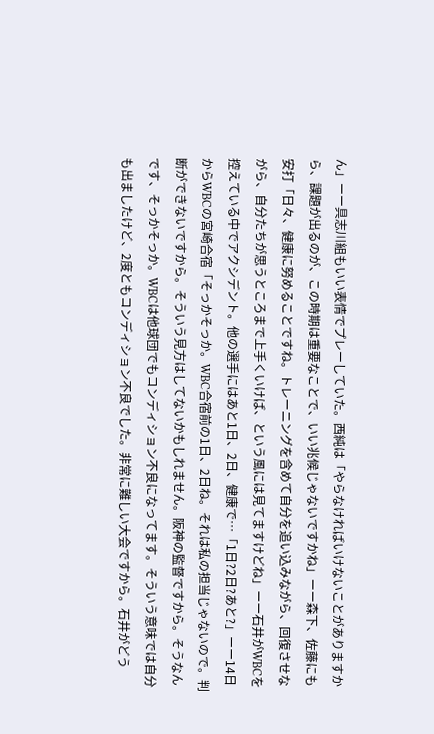ん」ーー具志川組もいい表情でプレーしていた。西純は「やらなければいけないことがありますから、課題が出るのが、この時期は重要なことで、いい兆候じゃないですかね」ーー森下、佐藤にも安打「日々、健康に努めることですね。トレーニングを含めて自分を追い込みながら、回復させながら、自分たちが思うところまで上手くいけば、という風には見てますけどね」ーー石井がWBCを控えている中でアクシデント。他の選手にはあと1日、2日、健康で…「1日?2日?あと?」ーー14日からWBCの宮崎合宿「そっかそっか。WBC合宿前の1日、2日ね。それは私の担当じゃないので。判断ができないですから。そういう見方はしてないかもしれません。阪神の監督ですから。そうなんです、そっかそっか。WBCは他球団でもコンディション不良になってます。そういう意味では自分も出ましたけど、2度ともコンディション不良でした。非常に難しい大会ですから。石井がどう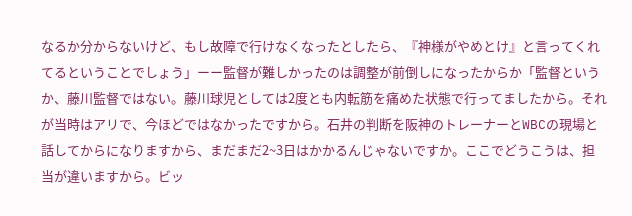なるか分からないけど、もし故障で行けなくなったとしたら、『神様がやめとけ』と言ってくれてるということでしょう」ーー監督が難しかったのは調整が前倒しになったからか「監督というか、藤川監督ではない。藤川球児としては2度とも内転筋を痛めた状態で行ってましたから。それが当時はアリで、今ほどではなかったですから。石井の判断を阪神のトレーナーとWBCの現場と話してからになりますから、まだまだ2~3日はかかるんじゃないですか。ここでどうこうは、担当が違いますから。ビッ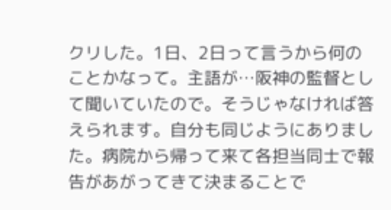クリした。1日、2日って言うから何のことかなって。主語が…阪神の監督として聞いていたので。そうじゃなければ答えられます。自分も同じようにありました。病院から帰って来て各担当同士で報告があがってきて決まることで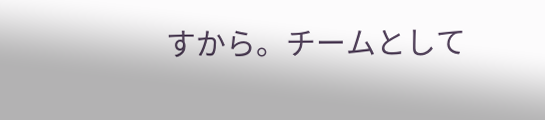すから。チームとして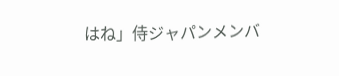はね」侍ジャパンメンバ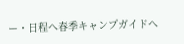ー・日程へ春季キャンプガイドへ